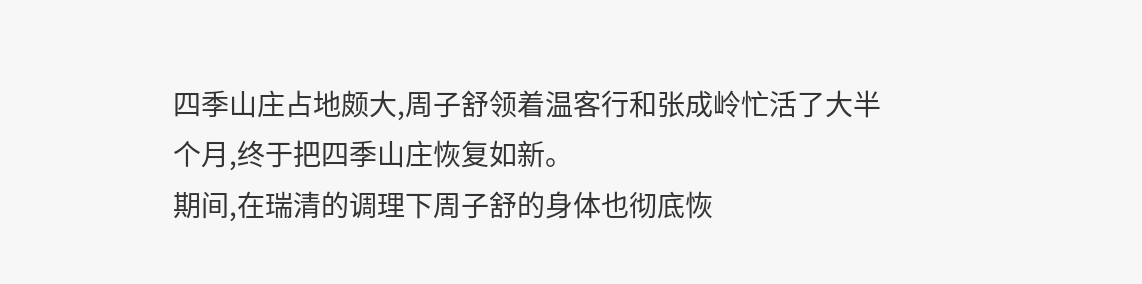四季山庄占地颇大,周子舒领着温客行和张成岭忙活了大半个月,终于把四季山庄恢复如新。
期间,在瑞清的调理下周子舒的身体也彻底恢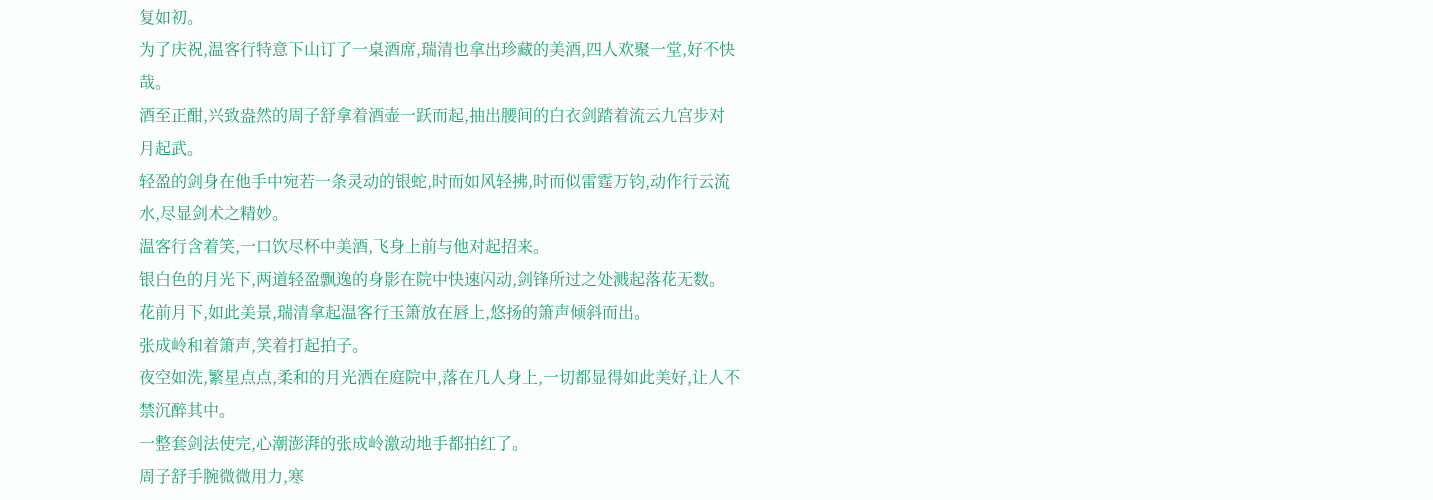复如初。
为了庆祝,温客行特意下山订了一桌酒席,瑞清也拿出珍藏的美酒,四人欢聚一堂,好不快哉。
酒至正酣,兴致盎然的周子舒拿着酒壶一跃而起,抽出腰间的白衣剑踏着流云九宫步对月起武。
轻盈的剑身在他手中宛若一条灵动的银蛇,时而如风轻拂,时而似雷霆万钧,动作行云流水,尽显剑术之精妙。
温客行含着笑,一口饮尽杯中美酒,飞身上前与他对起招来。
银白色的月光下,两道轻盈飘逸的身影在院中快速闪动,剑锋所过之处溅起落花无数。
花前月下,如此美景,瑞清拿起温客行玉箫放在唇上,悠扬的箫声倾斜而出。
张成岭和着箫声,笑着打起拍子。
夜空如洗,繁星点点,柔和的月光洒在庭院中,落在几人身上,一切都显得如此美好,让人不禁沉醉其中。
一整套剑法使完,心潮澎湃的张成岭激动地手都拍红了。
周子舒手腕微微用力,寒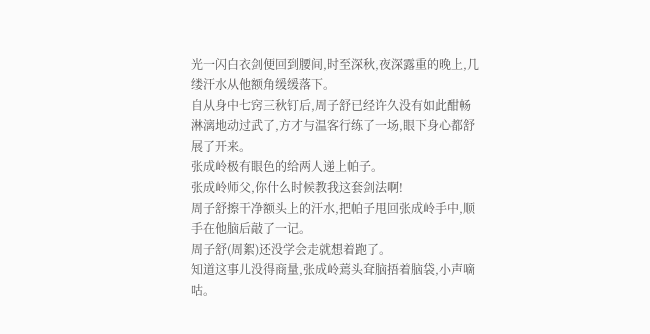光一闪白衣剑便回到腰间,时至深秋,夜深露重的晚上,几缕汗水从他额角缓缓落下。
自从身中七窍三秋钉后,周子舒已经许久没有如此酣畅淋漓地动过武了,方才与温客行练了一场,眼下身心都舒展了开来。
张成岭极有眼色的给两人递上帕子。
张成岭师父,你什么时候教我这套剑法啊!
周子舒擦干净额头上的汗水,把帕子甩回张成岭手中,顺手在他脑后敲了一记。
周子舒(周絮)还没学会走就想着跑了。
知道这事儿没得商量,张成岭蔫头耷脑捂着脑袋,小声嘀咕。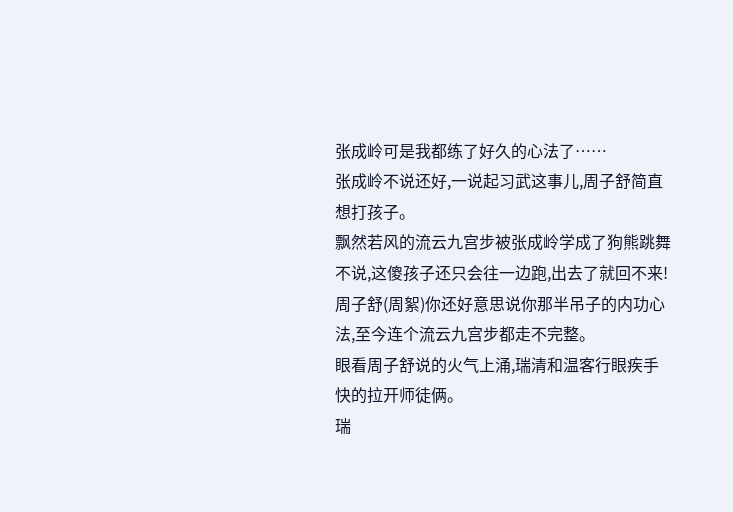张成岭可是我都练了好久的心法了……
张成岭不说还好,一说起习武这事儿,周子舒简直想打孩子。
飘然若风的流云九宫步被张成岭学成了狗熊跳舞不说,这傻孩子还只会往一边跑,出去了就回不来!
周子舒(周絮)你还好意思说你那半吊子的内功心法,至今连个流云九宫步都走不完整。
眼看周子舒说的火气上涌,瑞清和温客行眼疾手快的拉开师徒俩。
瑞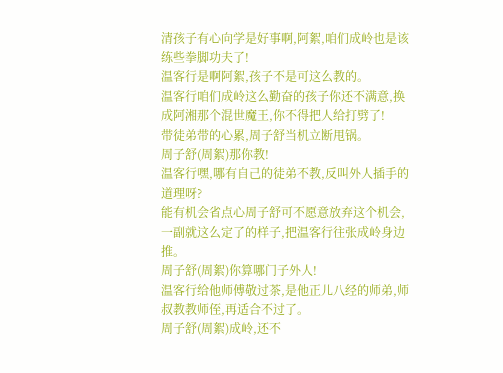清孩子有心向学是好事啊,阿絮,咱们成岭也是该练些拳脚功夫了!
温客行是啊阿絮,孩子不是可这么教的。
温客行咱们成岭这么勤奋的孩子你还不满意,换成阿湘那个混世魔王,你不得把人给打劈了!
带徒弟带的心累,周子舒当机立断甩锅。
周子舒(周絮)那你教!
温客行嘿,哪有自己的徒弟不教,反叫外人插手的道理呀?
能有机会省点心周子舒可不愿意放弃这个机会,一副就这么定了的样子,把温客行往张成岭身边推。
周子舒(周絮)你算哪门子外人!
温客行给他师傅敬过茶,是他正儿八经的师弟,师叔教教师侄,再适合不过了。
周子舒(周絮)成岭,还不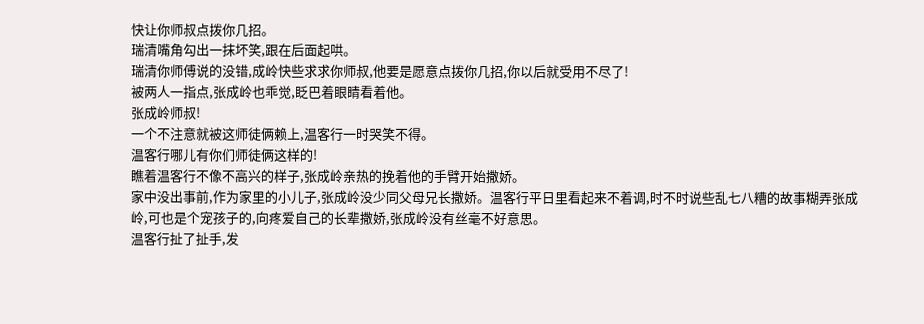快让你师叔点拨你几招。
瑞清嘴角勾出一抹坏笑,跟在后面起哄。
瑞清你师傅说的没错,成岭快些求求你师叔,他要是愿意点拨你几招,你以后就受用不尽了!
被两人一指点,张成岭也乖觉,眨巴着眼睛看着他。
张成岭师叔!
一个不注意就被这师徒俩赖上,温客行一时哭笑不得。
温客行哪儿有你们师徒俩这样的!
瞧着温客行不像不高兴的样子,张成岭亲热的挽着他的手臂开始撒娇。
家中没出事前,作为家里的小儿子,张成岭没少同父母兄长撒娇。温客行平日里看起来不着调,时不时说些乱七八糟的故事糊弄张成岭,可也是个宠孩子的,向疼爱自己的长辈撒娇,张成岭没有丝毫不好意思。
温客行扯了扯手,发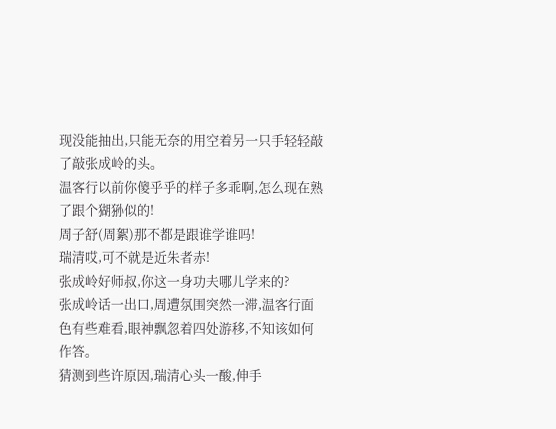现没能抽出,只能无奈的用空着另一只手轻轻敲了敲张成岭的头。
温客行以前你傻乎乎的样子多乖啊,怎么现在熟了跟个猢狲似的!
周子舒(周絮)那不都是跟谁学谁吗!
瑞清哎,可不就是近朱者赤!
张成岭好师叔,你这一身功夫哪儿学来的?
张成岭话一出口,周遭氛围突然一滞,温客行面色有些难看,眼神飘忽着四处游移,不知该如何作答。
猜测到些许原因,瑞清心头一酸,伸手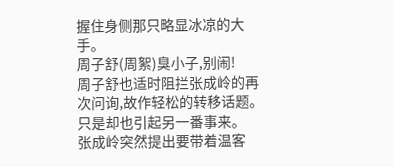握住身侧那只略显冰凉的大手。
周子舒(周絮)臭小子,别闹!
周子舒也适时阻拦张成岭的再次问询,故作轻松的转移话题。
只是却也引起另一番事来。
张成岭突然提出要带着温客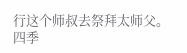行这个师叔去祭拜太师父。
四季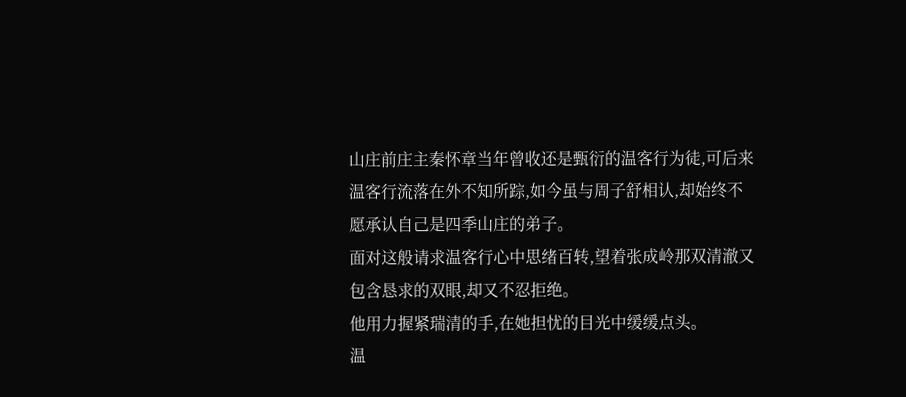山庄前庄主秦怀章当年曾收还是甄衍的温客行为徒,可后来温客行流落在外不知所踪,如今虽与周子舒相认,却始终不愿承认自己是四季山庄的弟子。
面对这般请求温客行心中思绪百转,望着张成岭那双清澈又包含恳求的双眼,却又不忍拒绝。
他用力握紧瑞清的手,在她担忧的目光中缓缓点头。
温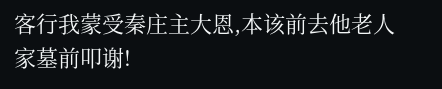客行我蒙受秦庄主大恩,本该前去他老人家墓前叩谢!